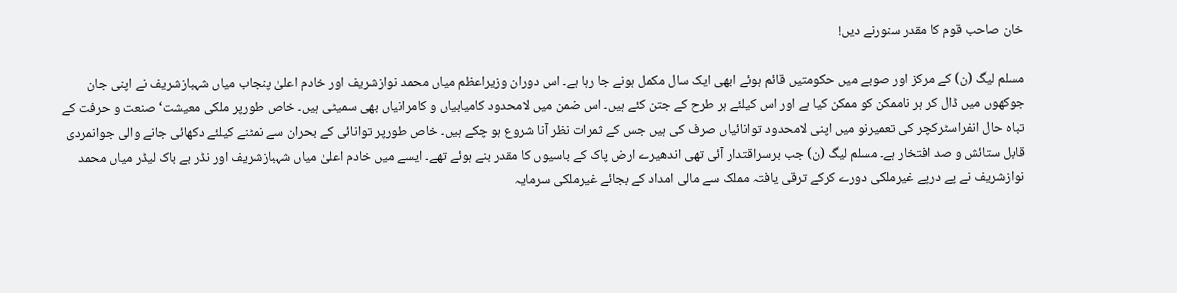خان صاحب قوم کا مقدر سنورنے دیں!

مسلم لیگ (ن) کے مرکز اور صوبے میں حکومتیں قائم ہوئے ابھی ایک سال مکمل ہونے جا رہا ہے۔ اس دوران وزیراعظم میاں محمد نوازشریف اور خادم اعلیٰ پنجاب میاں شہبازشریف نے اپنی جان جوکھوں میں ڈال کر ہر ناممکن کو ممکن کیا ہے اور اس کیلئے ہر طرح کے جتن کئے ہیں۔ اس ضمن میں لامحدود کامیابیاں و کامرانیاں بھی سمیٹی ہیں۔ خاص طورپر ملکی معیشت‘ صنعت و حرفت کے تباہ حال انفراسٹرکچر کی تعمیرنو میں اپنی لامحدود توانائیاں صرف کی ہیں جس کے ثمرات نظر آنا شروع ہو چکے ہیں۔ خاص طورپر توانائی کے بحران سے نمٹنے کیلئے دکھائی جانے والی جوانمردی قابل ستائش و صد افتخار ہے۔ مسلم لیگ (ن) جب برسراقتدار آئی تھی اندھیرے ارض پاک کے باسیوں کا مقدر بنے ہوئے تھے۔ ایسے میں خادم اعلیٰ میاں شہبازشریف اور نڈر بے باک لیڈر میاں محمد نوازشریف نے پے درپے غیرملکی دورے کرکے ترقی یافتہ مملک سے مالی امداد کے بجائے غیرملکی سرمایہ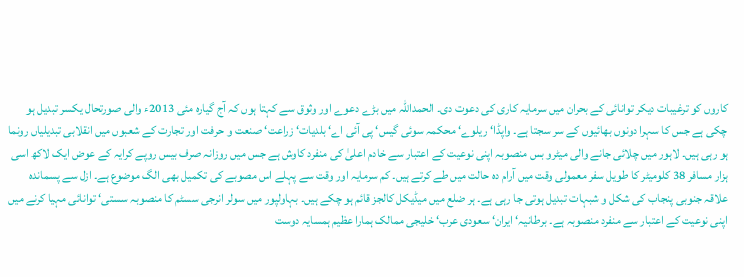کاروں کو ترغیبات دیکر توانائی کے بحران میں سرمایہ کاری کی دعوت دی۔ الحمداللہ میں بڑے دعوے اور وثوق سے کہتا ہوں کہ آج گیارہ مئی 2013ء والی صورتحال یکسر تبدیل ہو چکی ہے جس کا سہرا دونوں بھائیوں کے سر سجتا ہے۔ واپڈا‘ ریلوے‘ محکمہ سوئی گیس‘ پی آئی اے‘ بلدیات‘ زراعت‘ صنعت و حرفت اور تجارت کے شعبوں میں انقلابی تبدیلیاں رونما ہو رہی ہیں۔ لاہور میں چلائی جانے والی میٹرو بس منصوبہ اپنی نوعیت کے اعتبار سے خادم اعلیٰ کی منفرد کاوش ہے جس میں روزانہ صرف بیس روپے کرایہ کے عوض ایک لاکھ اسی ہزار مسافر 38 کلومیٹر کا طویل سفر معمولی وقت میں آرام دہ حالت میں طے کرتے ہیں۔ کم سرمایہ اور وقت سے پہلے اس مصوبے کی تکمیل بھی الگ موضوع ہے۔ ازل سے پسماندہ علاقہ جنوبی پنجاب کی شکل و شبہات تبدیل ہوتی جا رہی ہے۔ ہر ضلع میں میڈیکل کالجز قائم ہو چکے ہیں۔ بہاولپور میں سولر انرجی سسٹم کا منصوبہ سستی‘ توانائی مہیا کرنے میں اپنی نوعیت کے اعتبار سے منفرد منصوبہ ہے۔ برطانیہ‘ ایران‘ سعودی عرب‘ خلیجی ممالک ہمارا عظیم ہمسایہ دوست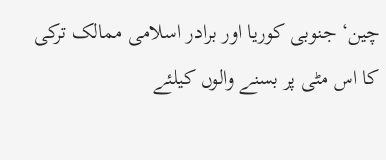چین‘ جنوبی کوریا اور برادر اسلامی ممالک ترکی کا اس مٹی پر بسنے والوں کیلئے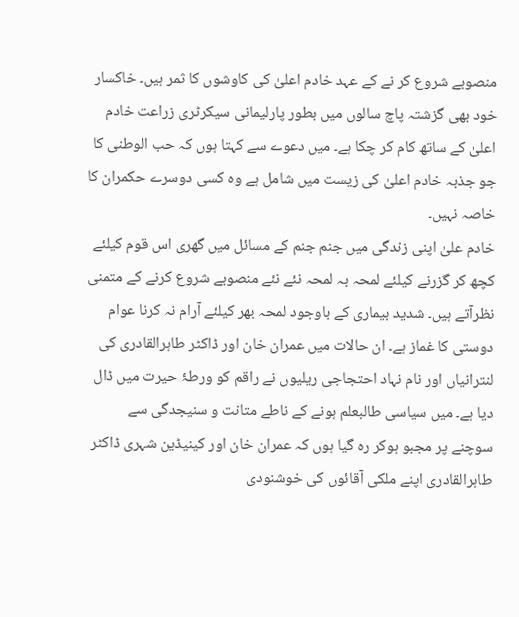منصوبے شروع کر نے کے عہد خادم اعلیٰ کی کاوشوں کا ثمر ہیں۔ خاکسار خود بھی گزشتہ پاچ سالوں میں بطور پارلیمانی سیکرٹری زراعت خادم اعلیٰ کے ساتھ کام کر چکا ہے۔ میں دعوے سے کہتا ہوں کہ حب الوطنی کا جو جذبہ خادم اعلیٰ کی زیست میں شامل ہے وہ کسی دوسرے حکمران کا خاصہ نہیں۔
خادم علیٰ اپنی زندگی میں جنم جنم کے مسائل میں گھری اس قوم کیلئے کچھ کر گزرنے کیلئے لمحہ بہ لمحہ نئے نئے منصوبے شروع کرنے کے متمنی نظرآتے ہیں۔ شدید بیماری کے باوجود لمحہ بھر کیلئے آرام نہ کرنا عوام دوستی کا غماز ہے۔ ان حالات میں عمران خان اور ڈاکٹر طاہرالقادری کی لنترانیاں اور نام نہاد احتجاجی ریلیوں نے راقم کو ورطۂ حیرت میں ڈال دیا ہے۔ میں سیاسی طالبعلم ہونے کے ناطے متانت و سنیجدگی سے سوچنے پر مجبو ہوکر رہ گیا ہوں کہ عمران خان اور کینیڈین شہری ڈاکٹر طاہرالقادری اپنے ملکی آقائوں کی خوشنودی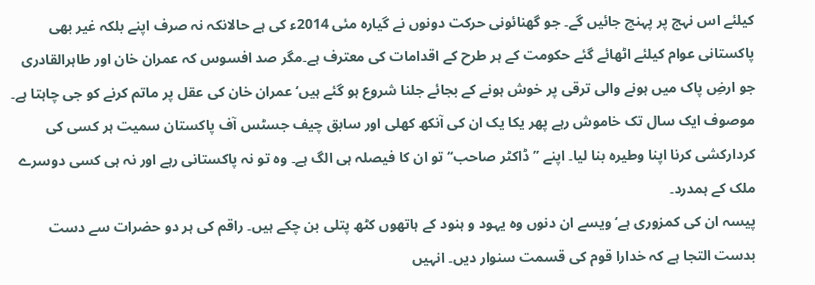کیلئے اس نہج پر پہنچ جائیں گے۔ جو گھنائونی حرکت دونوں نے گیارہ مئی 2014ء کی ہے حالانکہ نہ صرف اپنے بلکہ غیر بھی پاکستانی عوام کیلئے اٹھائے گئے حکومت کے ہر طرح کے اقدامات کی معترف ہے۔مگر صد افسوس کہ عمران خان اور طاہرالقادری جو ارضِ پاک میں ہونے والی ترقی پر خوش ہونے کے بجائے جلنا شروع ہو گئے ہیں‘ عمران خان کی عقل پر ماتم کرنے کو جی چاہتا ہے۔ موصوف ایک سال تک خاموش رہے پھر یکا یک ان کی آنکھ کھلی اور سابق چیف جسٹس آف پاکستان سمیت ہر کسی کی کردارکشی کرنا اپنا وطیرہ بنا لیا۔ اپنے ’’ڈاکٹر صاحب‘‘ تو ان کا فیصلہ ہی الگ ہے۔ وہ تو نہ پاکستانی رہے اور نہ ہی کسی دوسرے ملک کے ہمدرد۔
پیسہ ان کی کمزوری ہے‘ ویسے ان دنوں وہ یہود و ہنود کے ہاتھوں کٹھ پتلی بن چکے ہیں۔ راقم کی ہر دو حضرات سے دست بدست التجا ہے کہ خدارا قوم کی قسمت سنوار دیں۔ انہیں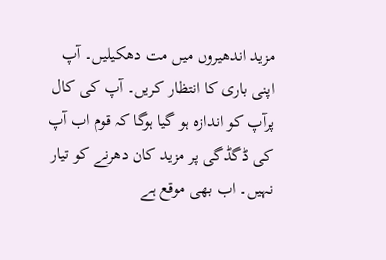مزید اندھیروں میں مت دھکیلیں۔ آپ اپنی باری کا انتظار کریں۔ آپ کی کال پرآپ کو اندازہ ہو گیا ہوگا کہ قوم اب آپ کی ڈگڈگی پر مزید کان دھرنے کو تیار نہیں۔ اب بھی موقع ہے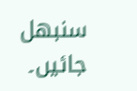سنبھل جائیں۔